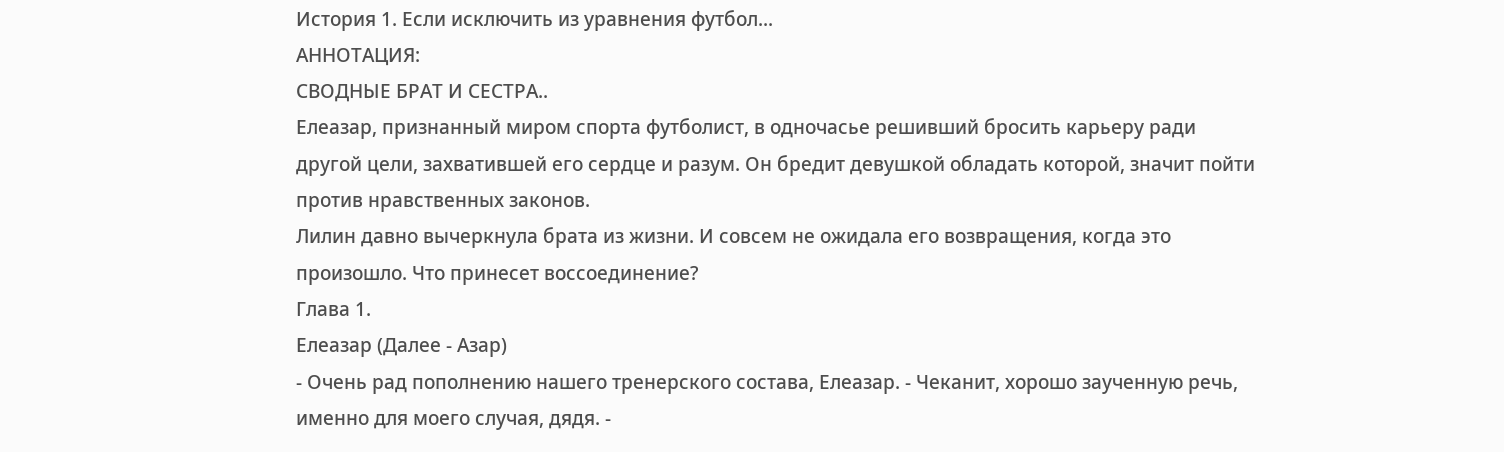История 1. Если исключить из уравнения футбол...
АННОТАЦИЯ:
СВОДНЫЕ БРАТ И СЕСТРА..
Елеазар, признанный миром спорта футболист, в одночасье решивший бросить карьеру ради другой цели, захватившей его сердце и разум. Он бредит девушкой обладать которой, значит пойти против нравственных законов.
Лилин давно вычеркнула брата из жизни. И совсем не ожидала его возвращения, когда это произошло. Что принесет воссоединение?
Глава 1.
Елеазар (Далее - Азар)
- Очень рад пополнению нашего тренерского состава, Елеазар. - Чеканит, хорошо заученную речь, именно для моего случая, дядя. -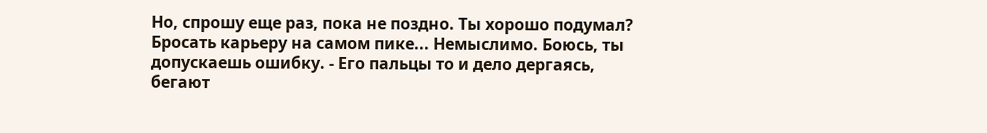Но, спрошу еще раз, пока не поздно. Ты хорошо подумал? Бросать карьеру на самом пике... Немыслимо. Боюсь, ты допускаешь ошибку. - Его пальцы то и дело дергаясь, бегают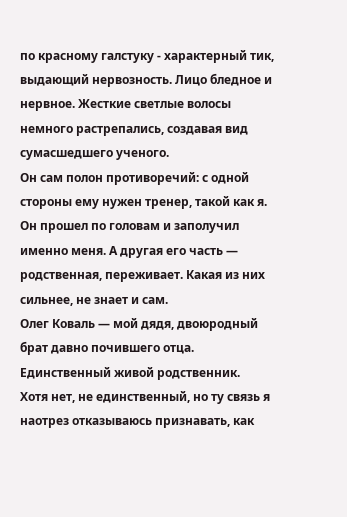по красному галстуку - характерный тик, выдающий нервозность. Лицо бледное и нервное. Жесткие светлые волосы немного растрепались, создавая вид сумасшедшего ученого.
Он сам полон противоречий: с одной стороны ему нужен тренер, такой как я. Он прошел по головам и заполучил именно меня. А другая его часть — родственная, переживает. Какая из них сильнее, не знает и сам.
Олег Коваль — мой дядя, двоюродный брат давно почившего отца. Единственный живой родственник.
Хотя нет, не единственный, но ту связь я наотрез отказываюсь признавать, как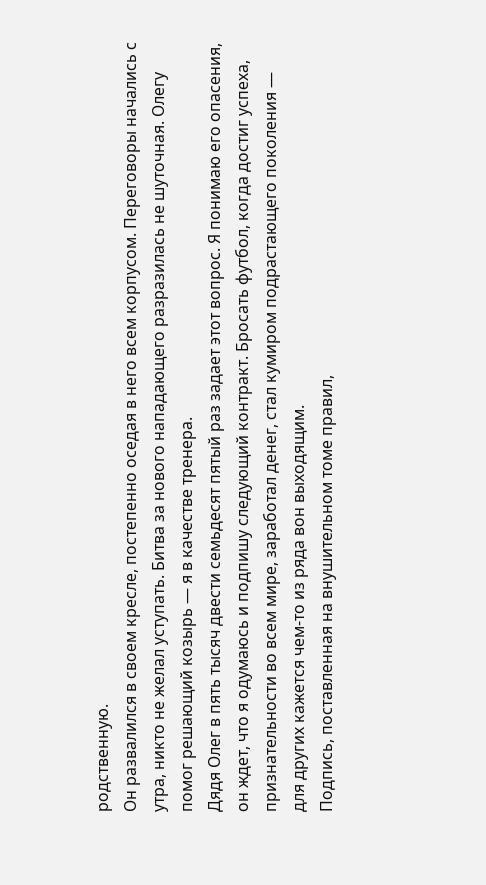родственную.
Он развалился в своем кресле, постепенно оседая в него всем корпусом. Переговоры начались с утра, никто не желал уступать. Битва за нового нападающего разразилась не шуточная. Олегу помог решающий козырь — я в качестве тренера.
Дядя Олег в пять тысяч двести семьдесят пятый раз задает этот вопрос. Я понимаю его опасения, он ждет, что я одумаюсь и подпишу следующий контракт. Бросать футбол, когда достиг успеха, признательности во всем мире, заработал денег, стал кумиром подрастающего поколения — для других кажется чем-то из ряда вон выходящим.
Подпись, поставленная на внушительном томе правил,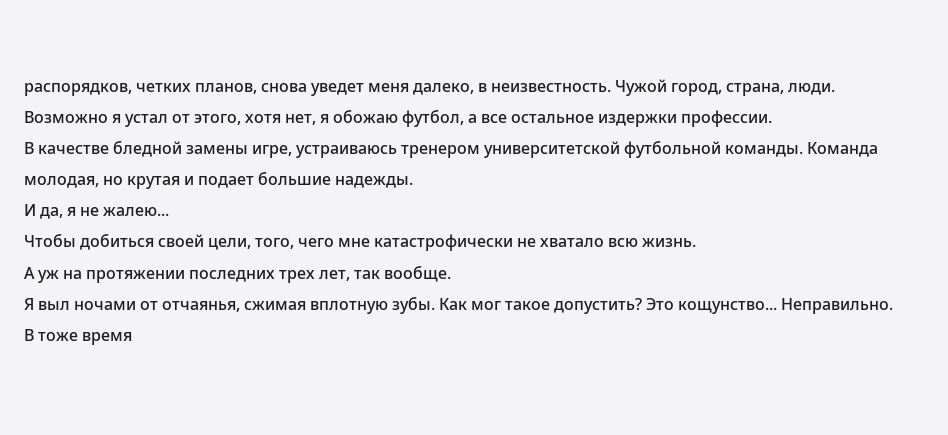распорядков, четких планов, снова уведет меня далеко, в неизвестность. Чужой город, страна, люди.
Возможно я устал от этого, хотя нет, я обожаю футбол, а все остальное издержки профессии.
В качестве бледной замены игре, устраиваюсь тренером университетской футбольной команды. Команда молодая, но крутая и подает большие надежды.
И да, я не жалею...
Чтобы добиться своей цели, того, чего мне катастрофически не хватало всю жизнь.
А уж на протяжении последних трех лет, так вообще.
Я выл ночами от отчаянья, сжимая вплотную зубы. Как мог такое допустить? Это кощунство... Неправильно.
В тоже время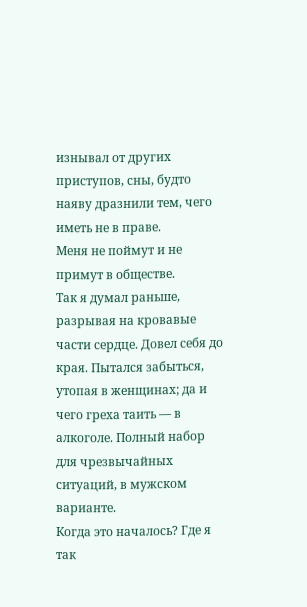изнывал от других приступов, сны, будто наяву дразнили тем, чего иметь не в праве.
Меня не поймут и не примут в обществе.
Так я думал раньше, разрывая на кровавые части сердце. Довел себя до края. Пытался забыться, утопая в женщинах; да и чего греха таить — в алкоголе. Полный набор для чрезвычайных ситуаций, в мужском варианте.
Когда это началось? Где я так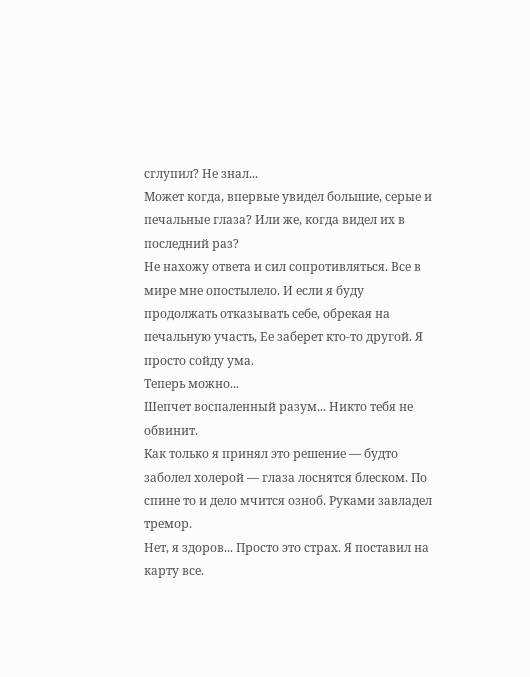сглупил? Не знал...
Может когда, впервые увидел большие, серые и печальные глаза? Или же, когда видел их в последний раз?
Не нахожу ответа и сил сопротивляться. Все в мире мне опостылело. И если я буду продолжать отказывать себе, обрекая на печальную участь, Ее заберет кто-то другой. Я просто сойду ума.
Теперь можно...
Шепчет воспаленный разум... Никто тебя не обвинит.
Как только я принял это решение — будто заболел холерой — глаза лоснятся блеском. По спине то и дело мчится озноб. Руками завладел тремор.
Нет, я здоров... Просто это страх. Я поставил на карту все.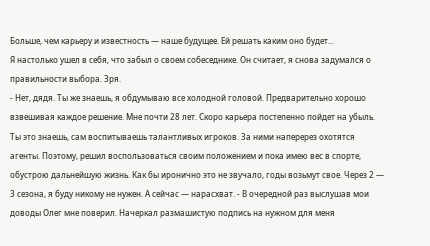Больше, чем карьеру и известность — наше будущее. Ей решать каким оно будет...
Я настолько ушел в себя, что забыл о своем собеседнике. Он считает, я снова задумался о правильности выбора. Зря.
- Нет, дядя. Ты же знаешь, я обдумываю все холодной головой. Предварительно хорошо взвешивая каждое решение. Мне почти 28 лет. Скоро карьера постепенно пойдет на убыль. Ты это знаешь, сам воспитываешь талантливых игроков. За ними наперерез охотятся агенты. Поэтому, решил воспользоваться своим положением и пока имею вес в спорте, обустрою дальнейшую жизнь. Как бы иронично это не звучало, годы возьмут свое. Через 2 — 3 сезона, я буду никому не нужен. А сейчас — нарасхват. - В очередной раз выслушав мои доводы Олег мне поверил. Начеркал размашистую подпись на нужном для меня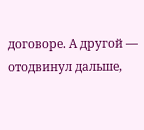договоре. А другой — отодвинул дальше,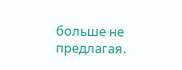больше не предлагая.